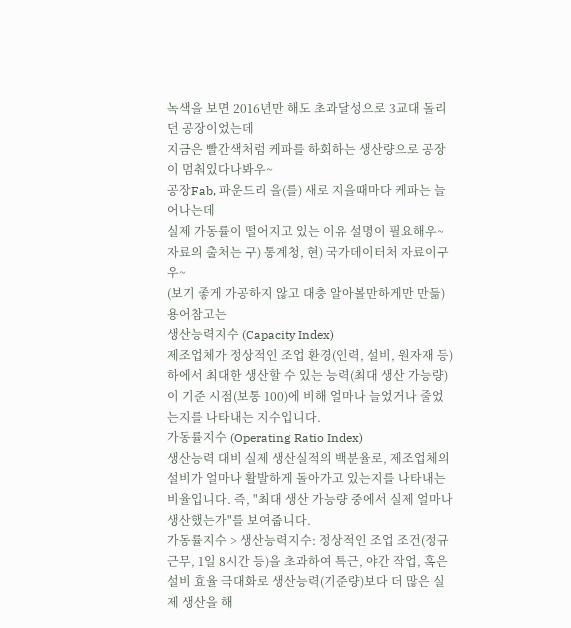녹색을 보면 2016년만 해도 초과달성으로 3교대 돌리던 공장이었는데
지금은 빨간색처럼 케파를 하회하는 생산량으로 공장이 멈춰있다나봐우~
공장Fab, 파운드리 을(를) 새로 지을때마다 케파는 늘어나는데
실제 가동률이 떨어지고 있는 이유 설명이 필요해우~
자료의 출처는 구) 통계청, 현) 국가데이터처 자료이구우~
(보기 좋게 가공하지 않고 대충 알아볼만하게만 만듦)
용어참고는
생산능력지수 (Capacity Index)
제조업체가 정상적인 조업 환경(인력, 설비, 원자재 등) 하에서 최대한 생산할 수 있는 능력(최대 생산 가능량)이 기준 시점(보통 100)에 비해 얼마나 늘었거나 줄었는지를 나타내는 지수입니다.
가동률지수 (Operating Ratio Index)
생산능력 대비 실제 생산실적의 백분율로, 제조업체의 설비가 얼마나 활발하게 돌아가고 있는지를 나타내는 비율입니다. 즉, "최대 생산 가능량 중에서 실제 얼마나 생산했는가"를 보여줍니다.
가동률지수 > 생산능력지수: 정상적인 조업 조건(정규 근무, 1일 8시간 등)을 초과하여 특근, 야간 작업, 혹은 설비 효율 극대화로 생산능력(기준량)보다 더 많은 실제 생산을 해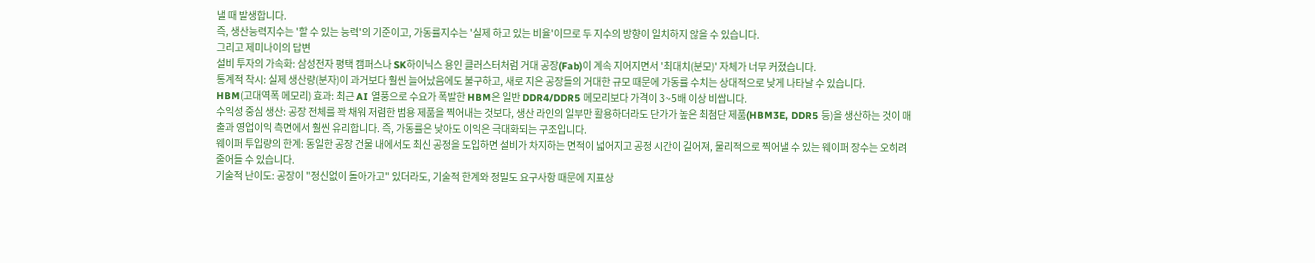낼 때 발생합니다.
즉, 생산능력지수는 '할 수 있는 능력'의 기준이고, 가동률지수는 '실제 하고 있는 비율'이므로 두 지수의 방향이 일치하지 않을 수 있습니다.
그리고 제미나이의 답변
설비 투자의 가속화: 삼성전자 평택 캠퍼스나 SK하이닉스 용인 클러스터처럼 거대 공장(Fab)이 계속 지어지면서 '최대치(분모)' 자체가 너무 커졌습니다.
통계적 착시: 실제 생산량(분자)이 과거보다 훨씬 늘어났음에도 불구하고, 새로 지은 공장들의 거대한 규모 때문에 가동률 수치는 상대적으로 낮게 나타날 수 있습니다.
HBM(고대역폭 메모리) 효과: 최근 AI 열풍으로 수요가 폭발한 HBM은 일반 DDR4/DDR5 메모리보다 가격이 3~5배 이상 비쌉니다.
수익성 중심 생산: 공장 전체를 꽉 채워 저렴한 범용 제품을 찍어내는 것보다, 생산 라인의 일부만 활용하더라도 단가가 높은 최첨단 제품(HBM3E, DDR5 등)을 생산하는 것이 매출과 영업이익 측면에서 훨씬 유리합니다. 즉, 가동률은 낮아도 이익은 극대화되는 구조입니다.
웨이퍼 투입량의 한계: 동일한 공장 건물 내에서도 최신 공정을 도입하면 설비가 차지하는 면적이 넓어지고 공정 시간이 길어져, 물리적으로 찍어낼 수 있는 웨이퍼 장수는 오히려 줄어들 수 있습니다.
기술적 난이도: 공장이 "정신없이 돌아가고" 있더라도, 기술적 한계와 정밀도 요구사항 때문에 지표상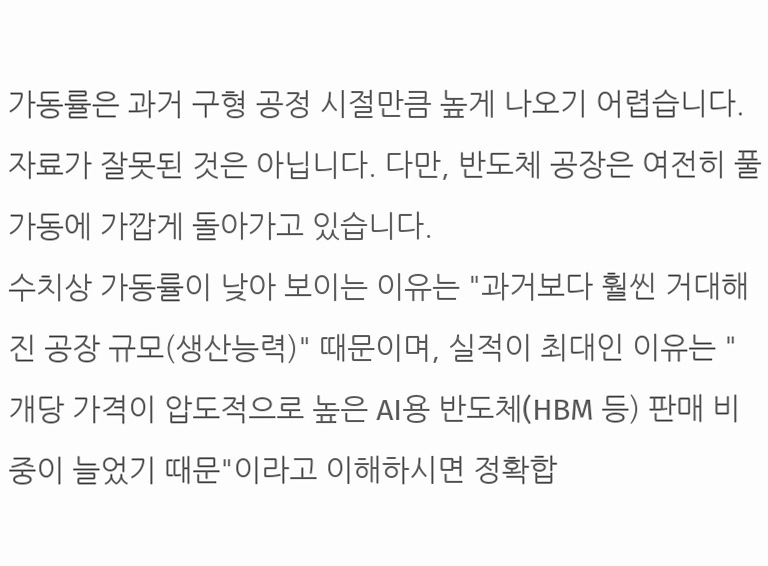가동률은 과거 구형 공정 시절만큼 높게 나오기 어렵습니다.
자료가 잘못된 것은 아닙니다. 다만, 반도체 공장은 여전히 풀가동에 가깝게 돌아가고 있습니다.
수치상 가동률이 낮아 보이는 이유는 "과거보다 훨씬 거대해진 공장 규모(생산능력)" 때문이며, 실적이 최대인 이유는 "개당 가격이 압도적으로 높은 AI용 반도체(HBM 등) 판매 비중이 늘었기 때문"이라고 이해하시면 정확합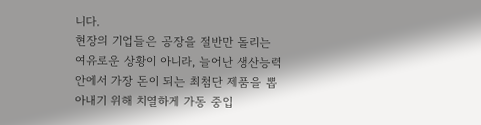니다.
현장의 기업들은 공장을 절반만 돌리는 여유로운 상황이 아니라, 늘어난 생산능력 안에서 가장 돈이 되는 최첨단 제품을 뽑아내기 위해 치열하게 가동 중입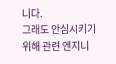니다.
그래도 안심시키기 위해 관련 엔지니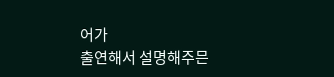어가
출연해서 설명해주믄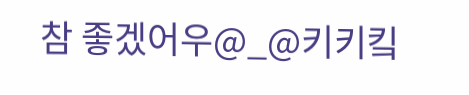참 좋겠어우@_@키키킼